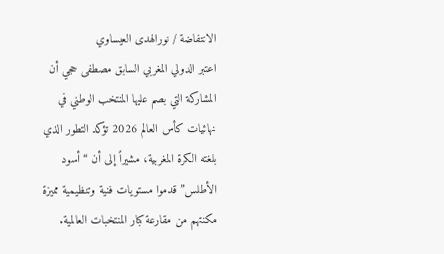الانتفاضة / نورالهدى العيساوي
اعتبر الدولي المغربي السابق مصطفى حجي أن المشاركة التي بصم عليها المنتخب الوطني في نهائيات كأس العالم 2026 تؤكد التطور الذي بلغته الكرة المغربية، مشيراً إلى أن “أسود الأطلس” قدموا مستويات فنية وتنظيمية مميزة مكنتهم من مقارعة كبار المنتخبات العالمية.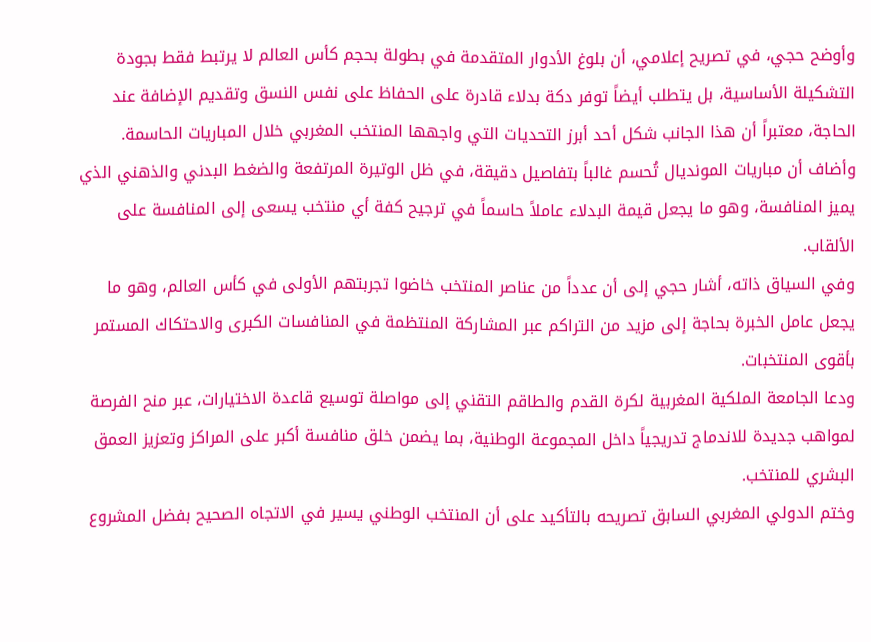وأوضح حجي، في تصريح إعلامي، أن بلوغ الأدوار المتقدمة في بطولة بحجم كأس العالم لا يرتبط فقط بجودة التشكيلة الأساسية، بل يتطلب أيضاً توفر دكة بدلاء قادرة على الحفاظ على نفس النسق وتقديم الإضافة عند الحاجة، معتبراً أن هذا الجانب شكل أحد أبرز التحديات التي واجهها المنتخب المغربي خلال المباريات الحاسمة.
وأضاف أن مباريات المونديال تُحسم غالباً بتفاصيل دقيقة، في ظل الوتيرة المرتفعة والضغط البدني والذهني الذي يميز المنافسة، وهو ما يجعل قيمة البدلاء عاملاً حاسماً في ترجيح كفة أي منتخب يسعى إلى المنافسة على الألقاب.
وفي السياق ذاته، أشار حجي إلى أن عدداً من عناصر المنتخب خاضوا تجربتهم الأولى في كأس العالم، وهو ما يجعل عامل الخبرة بحاجة إلى مزيد من التراكم عبر المشاركة المنتظمة في المنافسات الكبرى والاحتكاك المستمر بأقوى المنتخبات.
ودعا الجامعة الملكية المغربية لكرة القدم والطاقم التقني إلى مواصلة توسيع قاعدة الاختيارات، عبر منح الفرصة لمواهب جديدة للاندماج تدريجياً داخل المجموعة الوطنية، بما يضمن خلق منافسة أكبر على المراكز وتعزيز العمق البشري للمنتخب.
وختم الدولي المغربي السابق تصريحه بالتأكيد على أن المنتخب الوطني يسير في الاتجاه الصحيح بفضل المشروع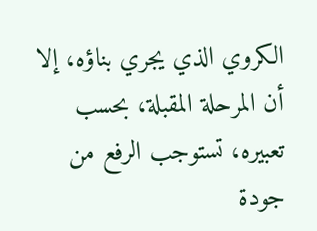الكروي الذي يجري بناؤه، إلا أن المرحلة المقبلة، بحسب تعبيره، تستوجب الرفع من جودة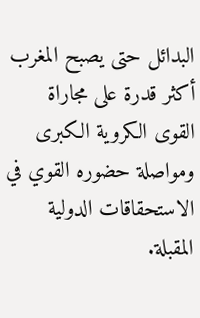البدائل حتى يصبح المغرب أكثر قدرة على مجاراة القوى الكروية الكبرى ومواصلة حضوره القوي في الاستحقاقات الدولية المقبلة.